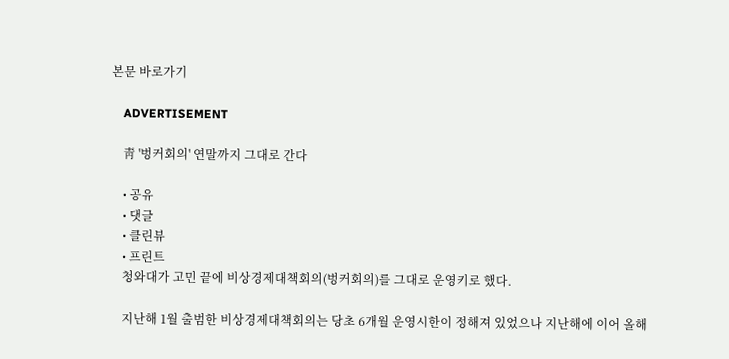본문 바로가기

    ADVERTISEMENT

    靑 '벙커회의' 연말까지 그대로 간다

    • 공유
    • 댓글
    • 클린뷰
    • 프린트
    청와대가 고민 끝에 비상경제대책회의(벙커회의)를 그대로 운영키로 했다.

    지난해 1월 출범한 비상경제대책회의는 당초 6개월 운영시한이 정해져 있었으나 지난해에 이어 올해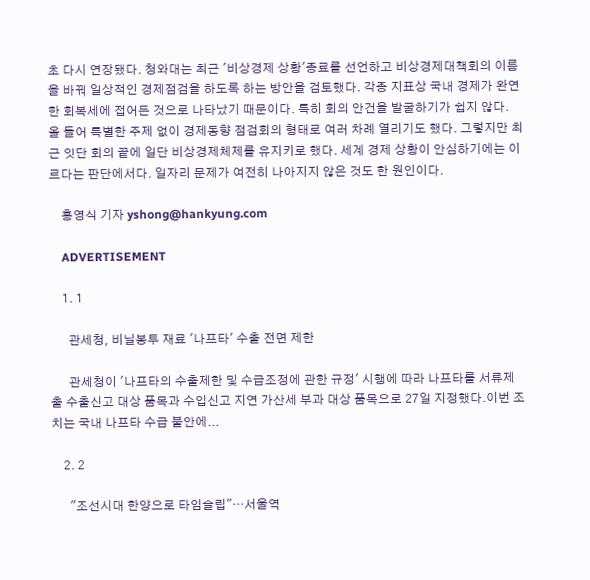초 다시 연장됐다. 청와대는 최근 '비상경제 상황'종료를 선언하고 비상경제대책회의 이름을 바꿔 일상적인 경제점검을 하도록 하는 방안을 검토했다. 각종 지표상 국내 경제가 완연한 회복세에 접어든 것으로 나타났기 때문이다. 특히 회의 안건을 발굴하기가 쉽지 않다. 올 들어 특별한 주제 없이 경제동향 점검회의 형태로 여러 차례 열리기도 했다. 그렇지만 최근 잇단 회의 끝에 일단 비상경제체제를 유지키로 했다. 세계 경제 상황이 안심하기에는 이르다는 판단에서다. 일자리 문제가 여전히 나아지지 않은 것도 한 원인이다.

    홍영식 기자 yshong@hankyung.com

    ADVERTISEMENT

    1. 1

      관세청, 비닐봉투 재료 '나프타' 수출 전면 제한

      관세청이 '나프타의 수출제한 및 수급조정에 관한 규정' 시행에 따라 나프타를 서류제출 수출신고 대상 품목과 수입신고 지연 가산세 부과 대상 품목으로 27일 지정했다.이번 조치는 국내 나프타 수급 불안에...

    2. 2

      "조선시대 한양으로 타임슬립"…서울역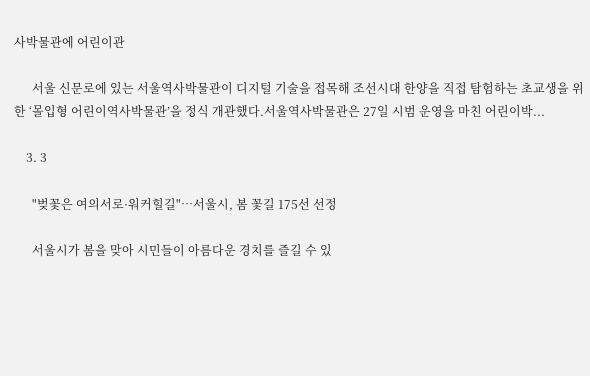사박물관에 어린이관

      서울 신문로에 있는 서울역사박물관이 디지털 기술을 접목해 조선시대 한양을 직접 탐험하는 초교생을 위한 ‘몰입형 어린이역사박물관’을 정식 개관했다.서울역사박물관은 27일 시범 운영을 마친 어린이박...

    3. 3

      "벚꽃은 여의서로·워커힐길"…서울시, 봄 꽃길 175선 선정

      서울시가 봄을 맞아 시민들이 아름다운 경치를 즐길 수 있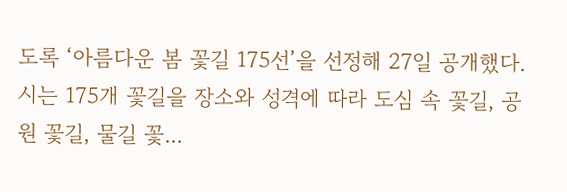도록 ‘아름다운 봄 꽃길 175선’을 선정해 27일 공개했다.시는 175개 꽃길을 장소와 성격에 따라 도심 속 꽃길, 공원 꽃길, 물길 꽃...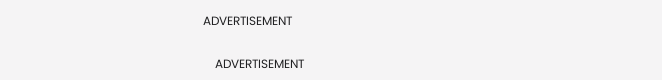ADVERTISEMENT

    ADVERTISEMENT